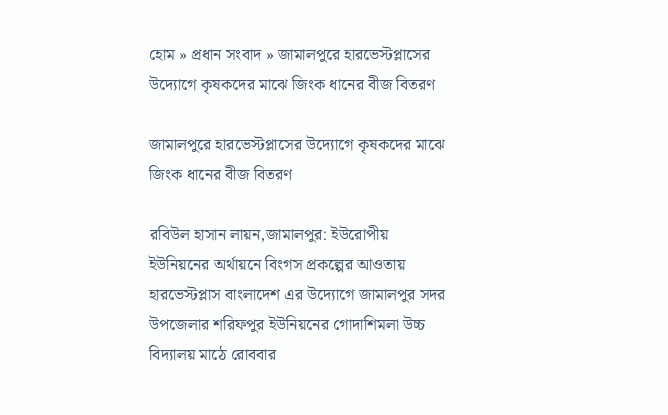হোম » প্রধান সংবাদ » জামালপুরে হারভেস্টপ্লাসের উদ্যোগে কৃষকদের মাঝে জিংক ধানের বীজ বিতরণ

জামালপুরে হারভেস্টপ্লাসের উদ্যোগে কৃষকদের মাঝে জিংক ধানের বীজ বিতরণ

রবিউল হাসান লায়ন,জামালপুর: ইউরোপীয় ইউনিয়নের অর্থায়নে বিংগস প্রকল্পের আওতায় হারভেস্টপ্লাস বাংলাদেশ এর উদ্যোগে জামালপুর সদর উপজেলার শরিফপুর ইউনিয়নের গোদাশিমলা উচ্চ বিদ্যালয় মাঠে রোববার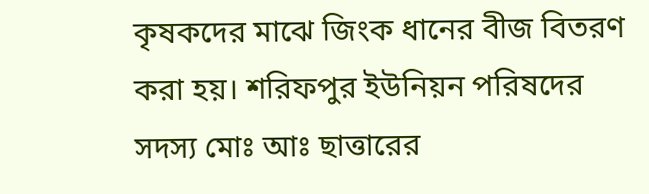কৃষকদের মাঝে জিংক ধানের বীজ বিতরণ করা হয়। শরিফপুর ইউনিয়ন পরিষদের সদস্য মোঃ আঃ ছাত্তারের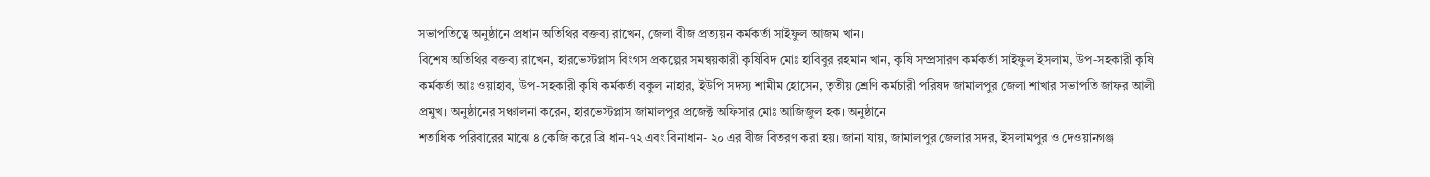সভাপতিত্বে অনুষ্ঠানে প্রধান অতিথির বক্তব্য রাখেন, জেলা বীজ প্রত্যয়ন কর্মকর্তা সাইফুল আজম খান।
বিশেষ অতিথির বক্তব্য রাখেন, হারভেস্টপ্লাস বিংগস প্রকল্পের সমন্বয়কারী কৃষিবিদ মোঃ হাবিবুর রহমান খান, কৃষি সম্প্রসারণ কর্মকর্তা সাইফুল ইসলাম, উপ-সহকারী কৃষি কর্মকর্তা আঃ ওয়াহাব, উপ-সহকারী কৃষি কর্মকর্তা বকুল নাহার, ইউপি সদস্য শামীম হোসেন, তৃতীয় শ্রেণি কর্মচারী পরিষদ জামালপুর জেলা শাখার সভাপতি জাফর আলী প্রমুখ। অনুষ্ঠানের সঞ্চালনা করেন, হারভেস্টপ্লাস জামালপুর প্রজেক্ট অফিসার মোঃ আজিজুল হক। অনুষ্ঠানে
শতাধিক পরিবারের মাঝে ৪ কেজি করে ব্রি ধান-৭২ এবং বিনাধান- ২০ এর বীজ বিতরণ করা হয়। জানা যায়, জামালপুর জেলার সদর, ইসলামপুর ও দেওয়ানগঞ্জ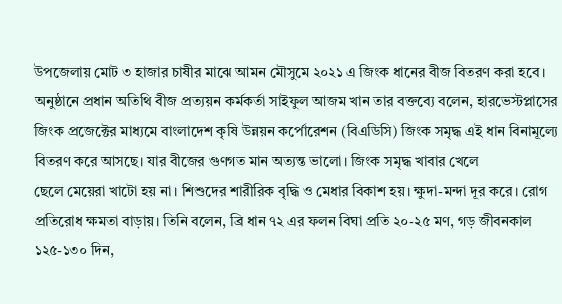উপজেলায় মোট ৩ হাজার চাষীর মাঝে আমন মৌসুমে ২০২১ এ জিংক ধানের বীজ বিতরণ করা হবে। অনুষ্ঠানে প্রধান অতিথি বীজ প্রত্যয়ন কর্মকর্তা সাইফুল আজম খান তার বক্তব্যে বলেন, হারভেস্টপ্লাসের জিংক প্রজেক্টের মাধ্যমে বাংলাদেশ কৃষি উন্নয়ন কর্পোরেশন (বিএডিসি) জিংক সমৃদ্ধ এই ধান বিনামূল্যে বিতরণ করে আসছে। যার বীজের গুণগত মান অত্যন্ত ভালো। জিংক সমৃদ্ধ খাবার খেলে
ছেলে মেয়েরা খাটো হয় না। শিশুদের শারীরিক বৃদ্ধি ও মেধার বিকাশ হয়। ক্ষুদা-মন্দা দূর করে। রোগ প্রতিরোধ ক্ষমতা বাড়ায়। তিনি বলেন, ব্রি ধান ৭২ এর ফলন বিঘা প্রতি ২০-২৫ মণ, গড় জীবনকাল ১২৫-১৩০ দিন,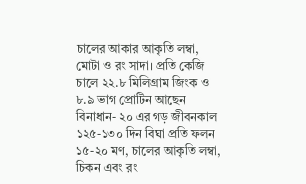চালের আকার আকৃতি লম্বা, মোটা ও রং সাদা। প্রতি কেজি চালে ২২.৮ মিলিগ্রাম জিংক ও ৮.৯ ভাগ প্রোটিন আছেন বিনাধান- ২০ এর গড় জীবনকাল ১২৫-১৩০ দিন বিঘা প্রতি ফলন ১৫-২০ মণ, চালের আকৃতি লম্বা, চিকন এবং রং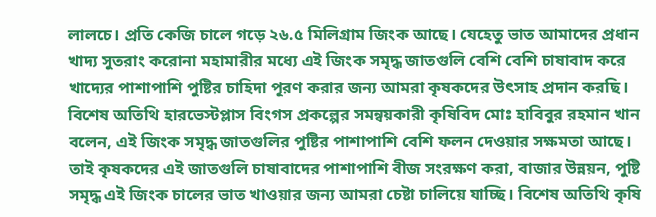লালচে। প্রতি কেজি চালে গড়ে ২৬.৫ মিলিগ্রাম জিংক আছে। যেহেতু ভাত আমাদের প্রধান খাদ্য সুতরাং করোনা মহামারীর মধ্যে এই জিংক সমৃদ্ধ জাতগুলি বেশি বেশি চাষাবাদ করে খাদ্যের পাশাপাশি পুষ্টির চাহিদা পূরণ করার জন্য আমরা কৃষকদের উৎসাহ প্রদান করছি। বিশেষ অতিথি হারভেস্টপ্লাস বিংগস প্রকল্পের সমন্বয়কারী কৃষিবিদ মোঃ হাবিবুর রহমান খান বলেন, এই জিংক সমৃদ্ধ জাতগুলির পুষ্টির পাশাপাশি বেশি ফলন দেওয়ার সক্ষমতা আছে।
তাই কৃষকদের এই জাতগুলি চাষাবাদের পাশাপাশি বীজ সংরক্ষণ করা, বাজার উন্নয়ন, পুষ্টি সমৃদ্ধ এই জিংক চালের ভাত খাওয়ার জন্য আমরা চেষ্টা চালিয়ে যাচ্ছি। বিশেষ অতিথি কৃষি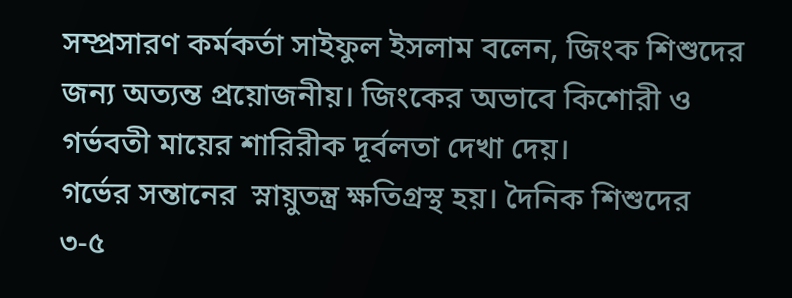সম্প্রসারণ কর্মকর্তা সাইফুল ইসলাম বলেন, জিংক শিশুদের জন্য অত্যন্ত প্রয়োজনীয়। জিংকের অভাবে কিশোরী ও গর্ভবতী মায়ের শারিরীক দূর্বলতা দেখা দেয়।
গর্ভের সন্তানের  স্নায়ুতন্ত্র ক্ষতিগ্রস্থ হয়। দৈনিক শিশুদের ৩-৫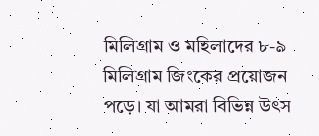মিলিগ্রাম ও মহিলাদের ৮-৯ মিলিগ্রাম জিংকের প্রয়োজন পড়ে। যা আমরা বিভিন্ন উৎস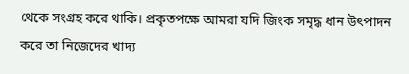থেকে সংগ্রহ করে থাকি। প্রকৃতপক্ষে আমরা যদি জিংক সমৃদ্ধ ধান উৎপাদন করে তা নিজেদের খাদ্য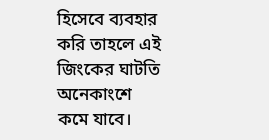হিসেবে ব্যবহার করি তাহলে এই জিংকের ঘাটতি অনেকাংশে কমে যাবে।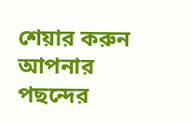শেয়ার করুন আপনার পছন্দের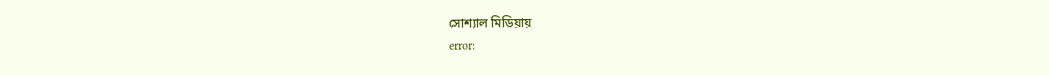সোশ্যাল মিডিয়ায়
error: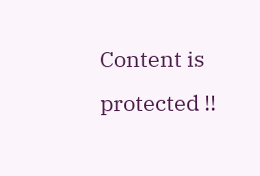Content is protected !!